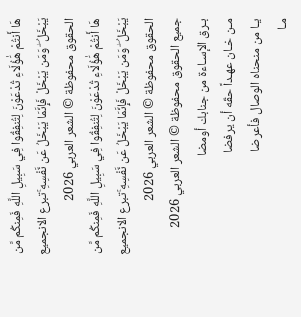هَا أَنتُمْ هَٰؤُلَاءِ تُدْعَوْنَ لِتُنفِقُوا فِي سَبِيلِ اللَّهِ فَمِنكُم مَّن يَبْخَلُ ۖ وَمَن يَبْخَلْ فَإِنَّمَا يَبْخَلُ عَن نَّفْسِهِ ۚتبرع الانجميع الحقوق محفوظة © الشعر العربي 2026
هَا أَنتُمْ هَٰؤُلَاءِ تُدْعَوْنَ لِتُنفِقُوا فِي سَبِيلِ اللَّهِ فَمِنكُم مَّن يَبْخَلُ ۖ وَمَن يَبْخَلْ فَإِنَّمَا يَبْخَلُ عَن نَّفْسِهِ ۚتبرع الانجميع الحقوق محفوظة © الشعر العربي 2026
جميع الحقوق محفوظة © الشعر العربي 2026
بـرق الإسـاءة من جنابك أومضا
مـن خـان عهـداً حقّه أن يرفضا
يـا من منحناه الوصال فأعرضا
مـا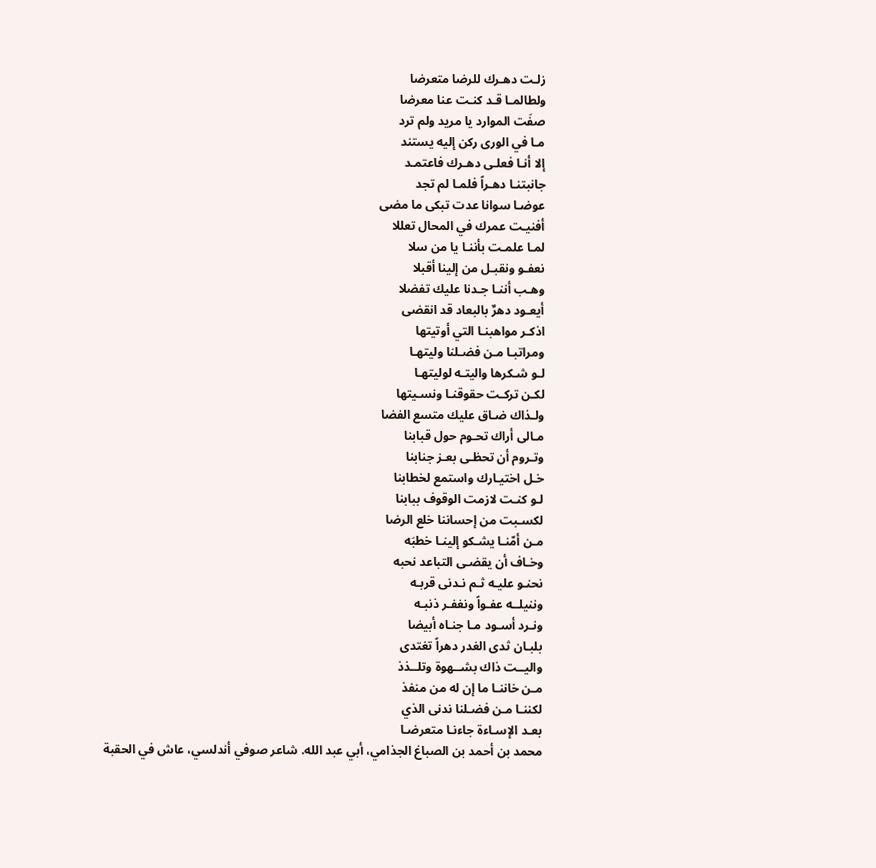زلـت دهـرك للرضا متعرضا
ولطالمـا قـد كنـت عنا معرضا
صفَت الموارد يا مريد ولم ترد
مـا في الورى ركن إليه يستند
إلا أنـا فعلـى دهـرك فاعتمـد
جانبتنـا دهـراً فلمـا لم تجد
عوضـا سوانا عدت تبكى ما مضى
أفنيـت عمرك في المحال تعللا
لمـا علمـت بأننـا يا من سلا
نعفـو ونقبـل من إلينا أقبلا
وهـب أننـا جـدنا عليك تفضلا
أيعـود دهرٌ بالبعاد قد انقضى
اذكـر مواهبنـا التي أوتيتها
ومراتبـا مـن فضـلنا وليتهـا
لـو شـكرها واليتـه لوليتهـا
لكـن تركـت حقوقنـا ونسـيتها
ولـذاك ضـاق عليك متسع الفضا
مـالى أراك تحـوم حول قبابنا
وتـروم أن تحظـى بعـز جنابنا
خـل اختيـارك واستمع لخطابنا
لـو كنـت لازمت الوقوف ببابنا
لكسـبت من إحساننا خلع الرضا
مـن أمّنـا يشـكو إلينـا خطبَه
وخـاف أن يقضـى التباعد نحبه
نحنـو عليـه ثـم نـدنى قربـه
وننيلــه عفـواً ونغفـر ذنبـه
ونـرد أسـود مـا جنـاه أبيضا
بلبـان ثدى الغدر دهراً تغتدى
واليــت ذاك بشــهوة وتلــذذ
مـن خاننـا ما إن له من منفذ
لكننـا مـن فضـلنا ندنى الذي
بعـد الإسـاءة جاءنـا متعرضـا
محمد بن أحمد بن الصباغ الجذامي، أبي عبد الله. شاعر صوفي أندلسي، عاش في الحقبة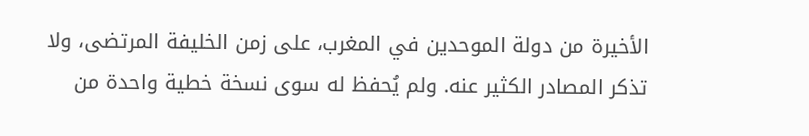الأخيرة من دولة الموحدين في المغرب، على زمن الخليفة المرتضى، ولا تذكر المصادر الكثير عنه. ولم يُحفظ له سوى نسخة خطية واحدة من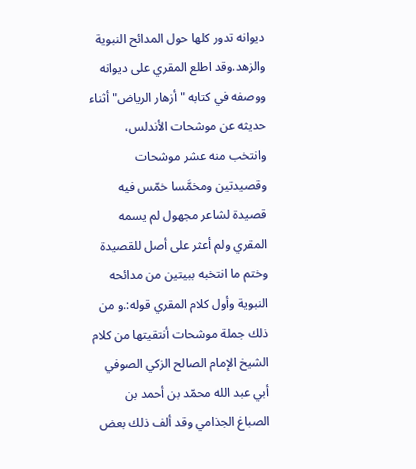ديوانه تدور كلها حول المدائح النبوية والزهد.وقد اطلع المقري على ديوانه ووصفه في كتابه "أزهار الرياض" أثناء حديثه عن موشحات الأندلس، وانتخب منه عشر موشحات وقصيدتين ومخمَّسا خمّس فيه قصيدة لشاعر مجهول لم يسمه المقري ولم أعثر على أصل للقصيدة وختم ما انتخبه ببيتين من مدائحه النبوية وأول كلام المقري قوله:.و من ذلك جملة موشحات أنتقيتها من كلام الشيخ الإمام الصالح الزكي الصوفي أبي عبد الله محمّد بن أحمد بن الصباغ الجذامي وقد ألف ذلك بعض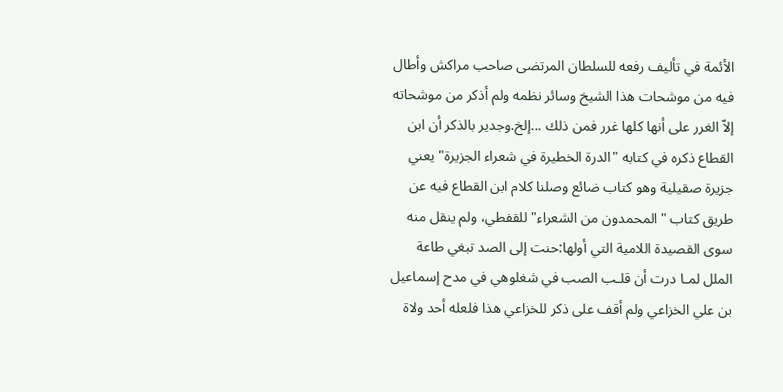الأئمة في تأليف رفعه للسلطان المرتضى صاحب مراكش وأطال فيه من موشحات هذا الشيخ وسائر نظمه ولم أذكر من موشحاته إلاّ الغرر على أنها كلها غرر فمن ذلك ...إلخ.وجدير بالذكر أن ابن القطاع ذكره في كتابه "الدرة الخطيرة في شعراء الجزيرة" يعني جزيرة صقيلية وهو كتاب ضائع وصلنا كلام ابن القطاع فيه عن طريق كتاب "المحمدون من الشعراء" للقفطي، ولم ينقل منه سوى القصيدة اللامية التي أولها:حنت إلى الصد تبغي طاعة الملل لمـا درت أن قلـب الصب في شغلوهي في مدح إسماعيل بن علي الخزاعي ولم أقف على ذكر للخزاعي هذا فلعله أحد ولاة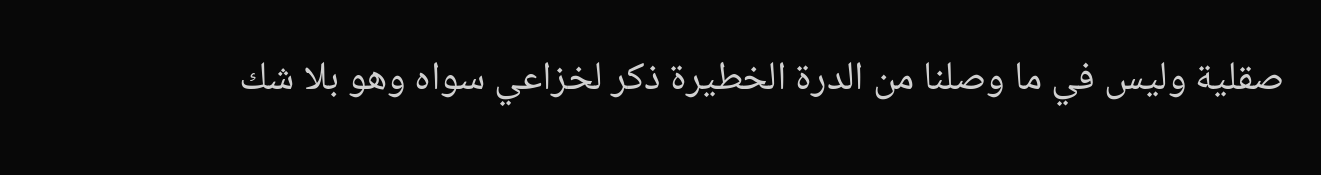صقلية وليس في ما وصلنا من الدرة الخطيرة ذكر لخزاعي سواه وهو بلا شك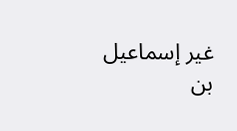غير إسماعيل بن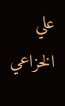علي الخزاعي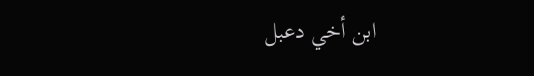ابن أخي دعبل